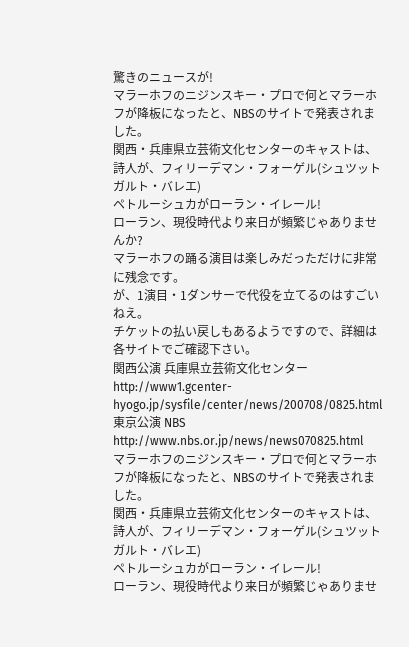驚きのニュースが!
マラーホフのニジンスキー・プロで何とマラーホフが降板になったと、NBSのサイトで発表されました。
関西・兵庫県立芸術文化センターのキャストは、
詩人が、フィリーデマン・フォーゲル(シュツットガルト・バレエ)
ペトルーシュカがローラン・イレール!
ローラン、現役時代より来日が頻繁じゃありませんか?
マラーホフの踊る演目は楽しみだっただけに非常に残念です。
が、1演目・1ダンサーで代役を立てるのはすごいねえ。
チケットの払い戻しもあるようですので、詳細は各サイトでご確認下さい。
関西公演 兵庫県立芸術文化センター
http://www1.gcenter-hyogo.jp/sysfile/center/news/200708/0825.html
東京公演 NBS
http://www.nbs.or.jp/news/news070825.html
マラーホフのニジンスキー・プロで何とマラーホフが降板になったと、NBSのサイトで発表されました。
関西・兵庫県立芸術文化センターのキャストは、
詩人が、フィリーデマン・フォーゲル(シュツットガルト・バレエ)
ペトルーシュカがローラン・イレール!
ローラン、現役時代より来日が頻繁じゃありませ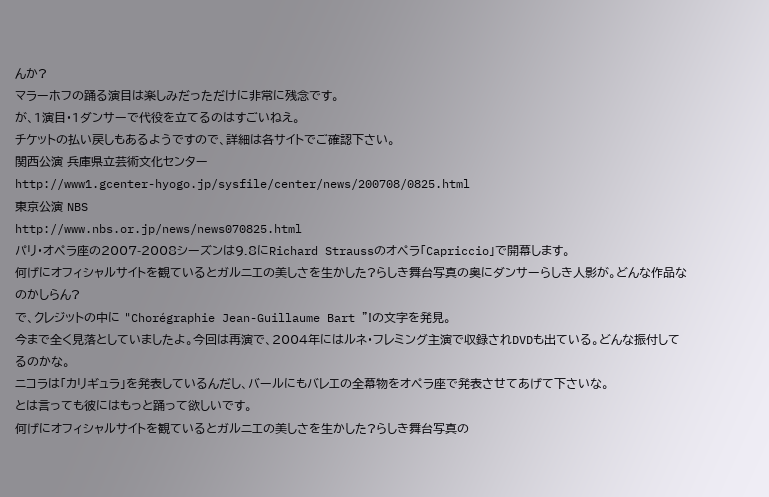んか?
マラーホフの踊る演目は楽しみだっただけに非常に残念です。
が、1演目・1ダンサーで代役を立てるのはすごいねえ。
チケットの払い戻しもあるようですので、詳細は各サイトでご確認下さい。
関西公演 兵庫県立芸術文化センター
http://www1.gcenter-hyogo.jp/sysfile/center/news/200708/0825.html
東京公演 NBS
http://www.nbs.or.jp/news/news070825.html
パリ・オペラ座の2007-2008シーズンは9.8にRichard Straussのオペラ「Capriccio」で開幕します。
何げにオフィシャルサイトを観ているとガルニエの美しさを生かした?らしき舞台写真の奥にダンサーらしき人影が。どんな作品なのかしらん?
で、クレジットの中に "Chorégraphie Jean-Guillaume Bart "!の文字を発見。
今まで全く見落としていましたよ。今回は再演で、2004年にはルネ・フレミング主演で収録されDVDも出ている。どんな振付してるのかな。
ニコラは「カリギュラ」を発表しているんだし、バールにもバレエの全幕物をオペラ座で発表させてあげて下さいな。
とは言っても彼にはもっと踊って欲しいです。
何げにオフィシャルサイトを観ているとガルニエの美しさを生かした?らしき舞台写真の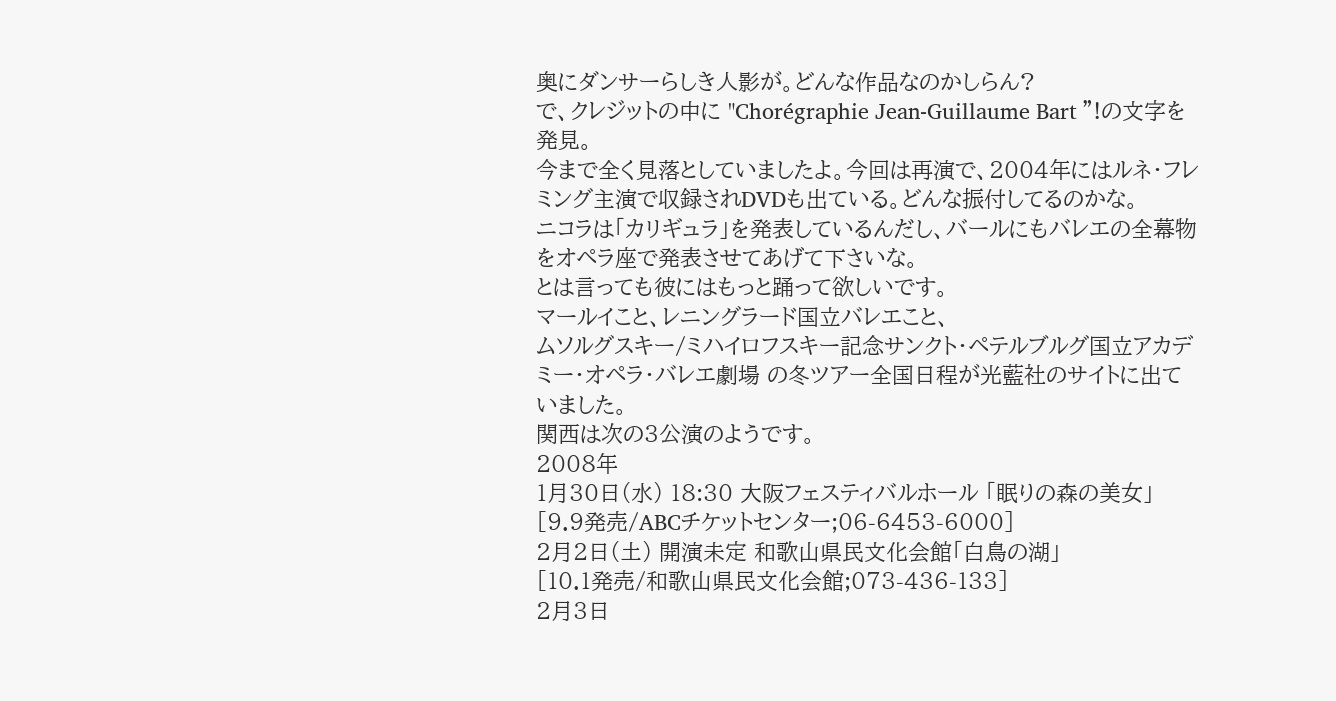奥にダンサーらしき人影が。どんな作品なのかしらん?
で、クレジットの中に "Chorégraphie Jean-Guillaume Bart "!の文字を発見。
今まで全く見落としていましたよ。今回は再演で、2004年にはルネ・フレミング主演で収録されDVDも出ている。どんな振付してるのかな。
ニコラは「カリギュラ」を発表しているんだし、バールにもバレエの全幕物をオペラ座で発表させてあげて下さいな。
とは言っても彼にはもっと踊って欲しいです。
マールイこと、レニングラード国立バレエこと、
ムソルグスキー/ミハイロフスキー記念サンクト・ペテルブルグ国立アカデミー・オペラ・バレエ劇場 の冬ツアー全国日程が光藍社のサイトに出ていました。
関西は次の3公演のようです。
2008年
1月30日(水) 18:30 大阪フェスティバルホール 「眠りの森の美女」
[9.9発売/ABCチケットセンター;06-6453-6000]
2月2日(土) 開演未定 和歌山県民文化会館「白鳥の湖」
[10.1発売/和歌山県民文化会館;073-436-133]
2月3日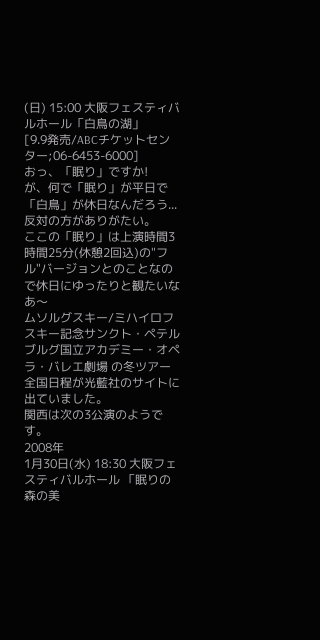(日) 15:00 大阪フェスティバルホール「白鳥の湖」
[9.9発売/ABCチケットセンター;06-6453-6000]
おっ、「眠り」ですか!
が、何で「眠り」が平日で「白鳥」が休日なんだろう...反対の方がありがたい。
ここの「眠り」は上演時間3時間25分(休憩2回込)の"フル"バージョンとのことなので休日にゆったりと観たいなあ〜
ムソルグスキー/ミハイロフスキー記念サンクト・ペテルブルグ国立アカデミー・オペラ・バレエ劇場 の冬ツアー全国日程が光藍社のサイトに出ていました。
関西は次の3公演のようです。
2008年
1月30日(水) 18:30 大阪フェスティバルホール 「眠りの森の美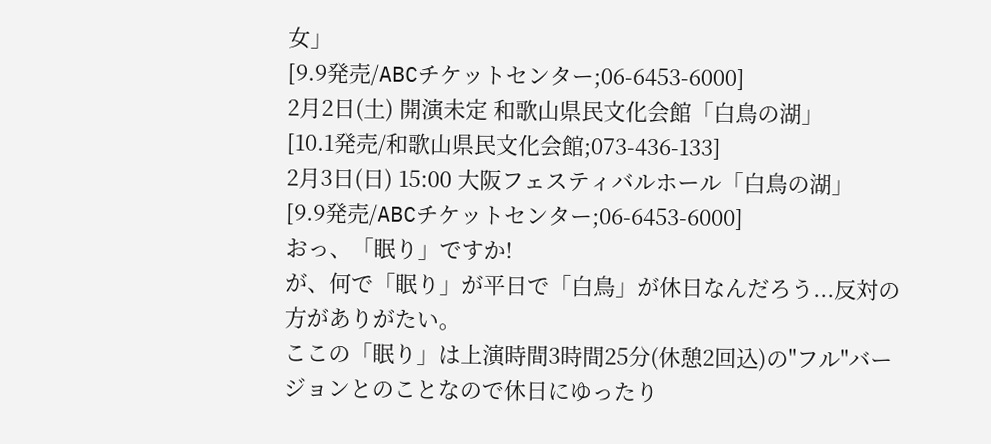女」
[9.9発売/ABCチケットセンター;06-6453-6000]
2月2日(土) 開演未定 和歌山県民文化会館「白鳥の湖」
[10.1発売/和歌山県民文化会館;073-436-133]
2月3日(日) 15:00 大阪フェスティバルホール「白鳥の湖」
[9.9発売/ABCチケットセンター;06-6453-6000]
おっ、「眠り」ですか!
が、何で「眠り」が平日で「白鳥」が休日なんだろう...反対の方がありがたい。
ここの「眠り」は上演時間3時間25分(休憩2回込)の"フル"バージョンとのことなので休日にゆったり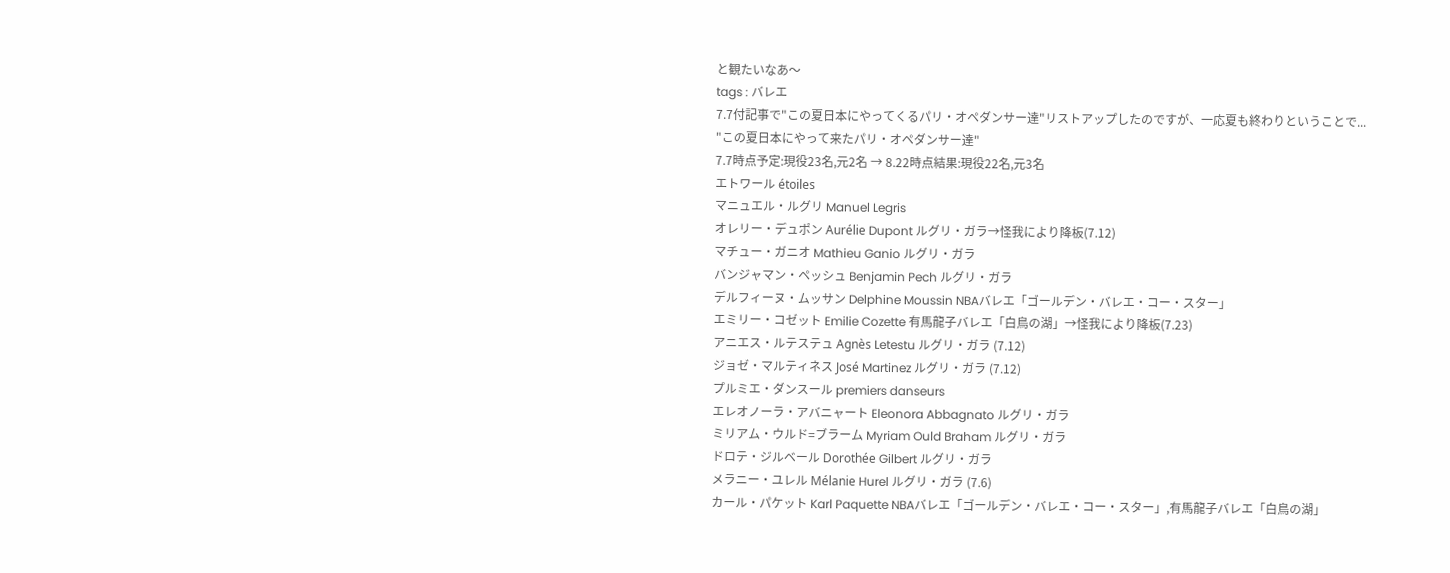と観たいなあ〜
tags : バレエ
7.7付記事で"この夏日本にやってくるパリ・オペダンサー達"リストアップしたのですが、一応夏も終わりということで...
"この夏日本にやって来たパリ・オペダンサー達"
7.7時点予定:現役23名,元2名 → 8.22時点結果:現役22名,元3名
エトワール étoiles
マニュエル・ルグリ Manuel Legris
オレリー・デュポン Aurélie Dupont ルグリ・ガラ→怪我により降板(7.12)
マチュー・ガニオ Mathieu Ganio ルグリ・ガラ
バンジャマン・ペッシュ Benjamin Pech ルグリ・ガラ
デルフィーヌ・ムッサン Delphine Moussin NBAバレエ「ゴールデン・バレエ・コー・スター」
エミリー・コゼット Emilie Cozette 有馬龍子バレエ「白鳥の湖」→怪我により降板(7.23)
アニエス・ルテステュ Agnès Letestu ルグリ・ガラ (7.12)
ジョゼ・マルティネス José Martinez ルグリ・ガラ (7.12)
プルミエ・ダンスール premiers danseurs
エレオノーラ・アバニャート Eleonora Abbagnato ルグリ・ガラ
ミリアム・ウルド=ブラーム Myriam Ould Braham ルグリ・ガラ
ドロテ・ジルベール Dorothée Gilbert ルグリ・ガラ
メラニー・ユレル Mélanie Hurel ルグリ・ガラ (7.6)
カール・パケット Karl Paquette NBAバレエ「ゴールデン・バレエ・コー・スター」,有馬龍子バレエ「白鳥の湖」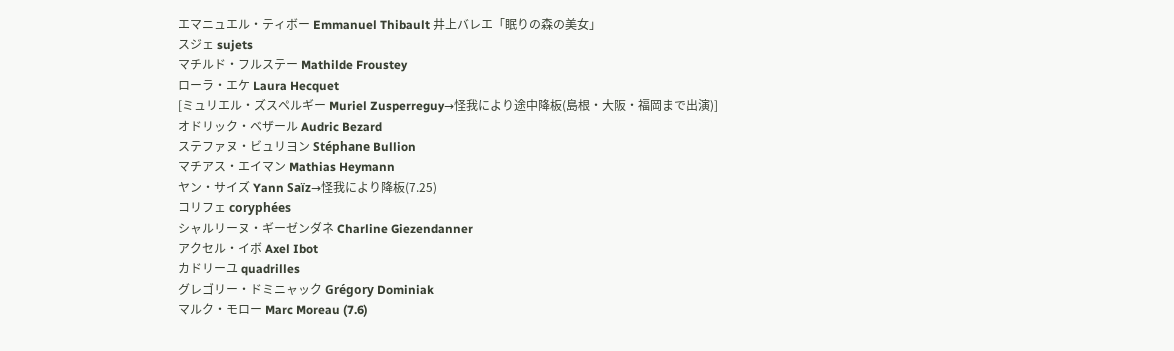エマニュエル・ティボー Emmanuel Thibault 井上バレエ「眠りの森の美女」
スジェ sujets
マチルド・フルステー Mathilde Froustey
ローラ・エケ Laura Hecquet
[ミュリエル・ズスペルギー Muriel Zusperreguy→怪我により途中降板(島根・大阪・福岡まで出演)]
オドリック・ベザール Audric Bezard
ステファヌ・ビュリヨン Stéphane Bullion
マチアス・エイマン Mathias Heymann
ヤン・サイズ Yann Saïz→怪我により降板(7.25)
コリフェ coryphées
シャルリーヌ・ギーゼンダネ Charline Giezendanner
アクセル・イボ Axel Ibot
カドリーユ quadrilles
グレゴリー・ドミニャック Grégory Dominiak
マルク・モロー Marc Moreau (7.6)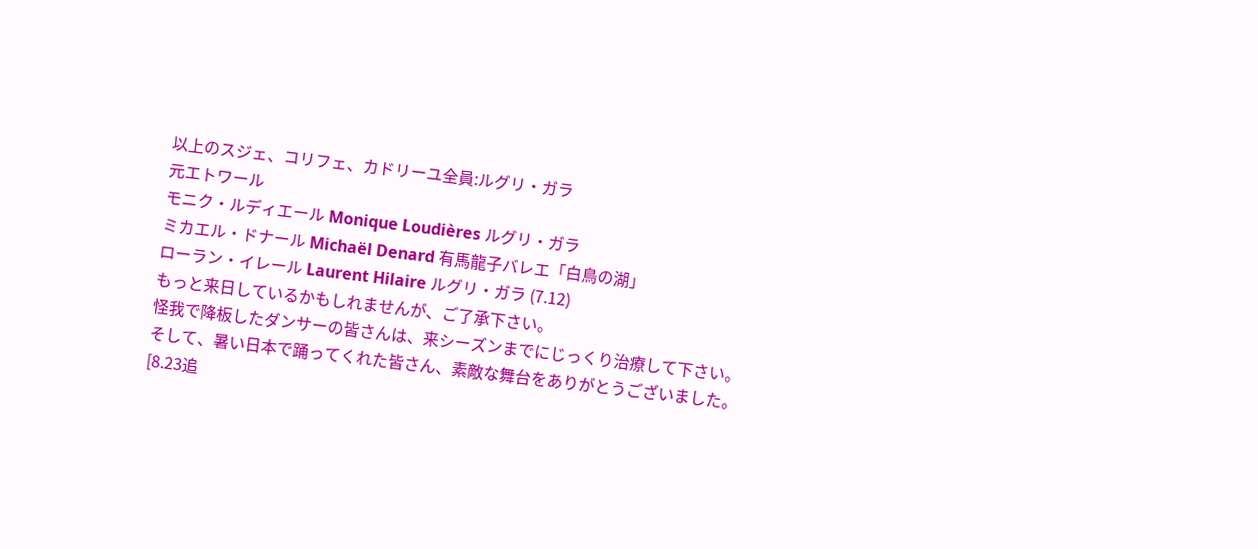以上のスジェ、コリフェ、カドリーユ全員:ルグリ・ガラ
元エトワール
モニク・ルディエール Monique Loudières ルグリ・ガラ
ミカエル・ドナール Michaël Denard 有馬龍子バレエ「白鳥の湖」
ローラン・イレール Laurent Hilaire ルグリ・ガラ (7.12)
もっと来日しているかもしれませんが、ご了承下さい。
怪我で降板したダンサーの皆さんは、来シーズンまでにじっくり治療して下さい。
そして、暑い日本で踊ってくれた皆さん、素敵な舞台をありがとうございました。
[8.23追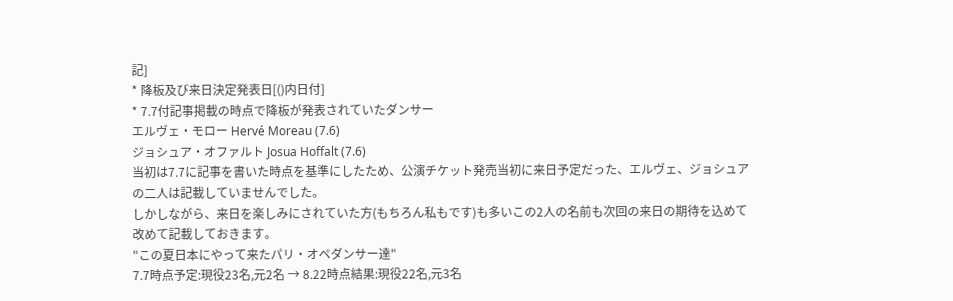記]
* 降板及び来日決定発表日[()内日付]
* 7.7付記事掲載の時点で降板が発表されていたダンサー
エルヴェ・モロー Hervé Moreau (7.6)
ジョシュア・オファルト Josua Hoffalt (7.6)
当初は7.7に記事を書いた時点を基準にしたため、公演チケット発売当初に来日予定だった、エルヴェ、ジョシュアの二人は記載していませんでした。
しかしながら、来日を楽しみにされていた方(もちろん私もです)も多いこの2人の名前も次回の来日の期待を込めて改めて記載しておきます。
"この夏日本にやって来たパリ・オペダンサー達"
7.7時点予定:現役23名,元2名 → 8.22時点結果:現役22名,元3名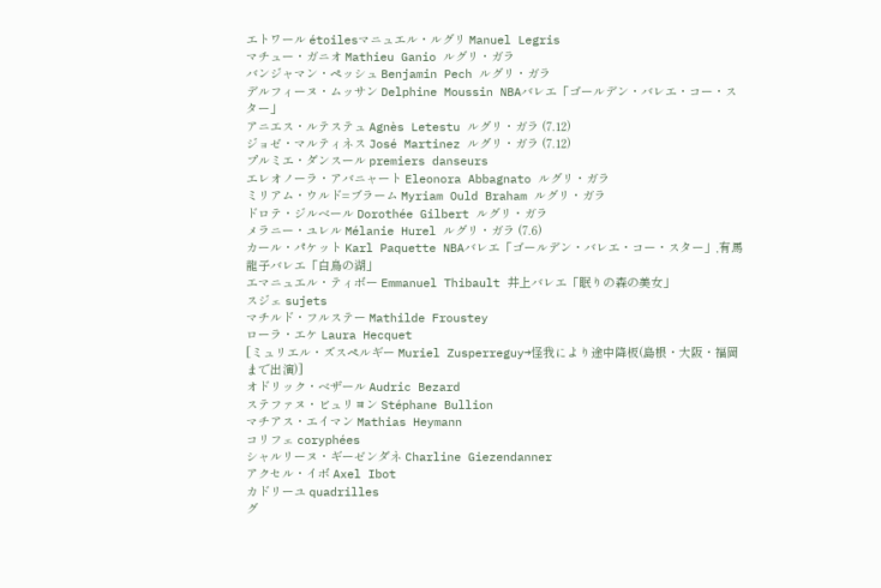エトワール étoilesマニュエル・ルグリ Manuel Legris
マチュー・ガニオ Mathieu Ganio ルグリ・ガラ
バンジャマン・ペッシュ Benjamin Pech ルグリ・ガラ
デルフィーヌ・ムッサン Delphine Moussin NBAバレエ「ゴールデン・バレエ・コー・スター」
アニエス・ルテステュ Agnès Letestu ルグリ・ガラ (7.12)
ジョゼ・マルティネス José Martinez ルグリ・ガラ (7.12)
プルミエ・ダンスール premiers danseurs
エレオノーラ・アバニャート Eleonora Abbagnato ルグリ・ガラ
ミリアム・ウルド=ブラーム Myriam Ould Braham ルグリ・ガラ
ドロテ・ジルベール Dorothée Gilbert ルグリ・ガラ
メラニー・ユレル Mélanie Hurel ルグリ・ガラ (7.6)
カール・パケット Karl Paquette NBAバレエ「ゴールデン・バレエ・コー・スター」,有馬龍子バレエ「白鳥の湖」
エマニュエル・ティボー Emmanuel Thibault 井上バレエ「眠りの森の美女」
スジェ sujets
マチルド・フルステー Mathilde Froustey
ローラ・エケ Laura Hecquet
[ミュリエル・ズスペルギー Muriel Zusperreguy→怪我により途中降板(島根・大阪・福岡まで出演)]
オドリック・ベザール Audric Bezard
ステファヌ・ビュリヨン Stéphane Bullion
マチアス・エイマン Mathias Heymann
コリフェ coryphées
シャルリーヌ・ギーゼンダネ Charline Giezendanner
アクセル・イボ Axel Ibot
カドリーユ quadrilles
グ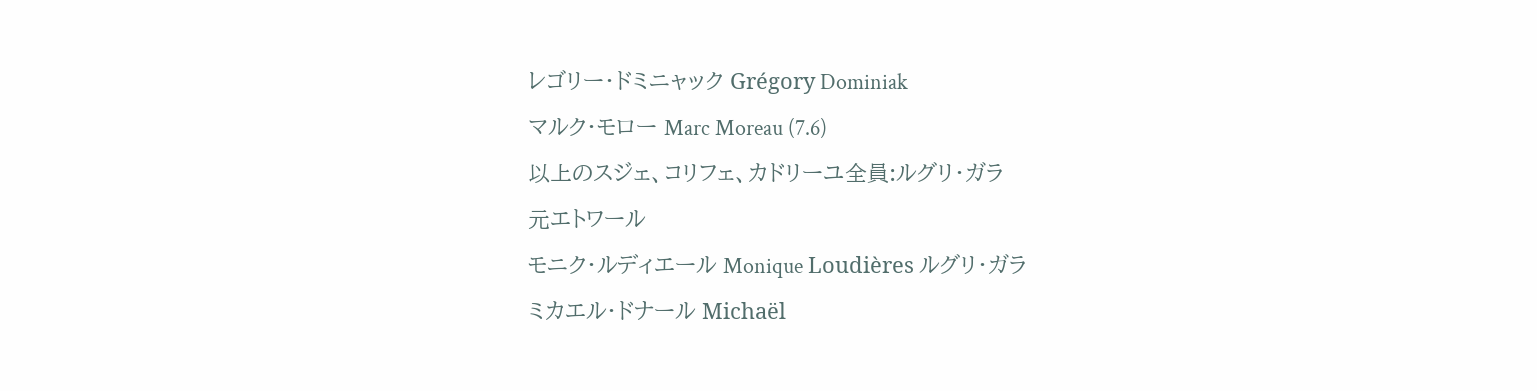レゴリー・ドミニャック Grégory Dominiak
マルク・モロー Marc Moreau (7.6)
以上のスジェ、コリフェ、カドリーユ全員:ルグリ・ガラ
元エトワール
モニク・ルディエール Monique Loudières ルグリ・ガラ
ミカエル・ドナール Michaël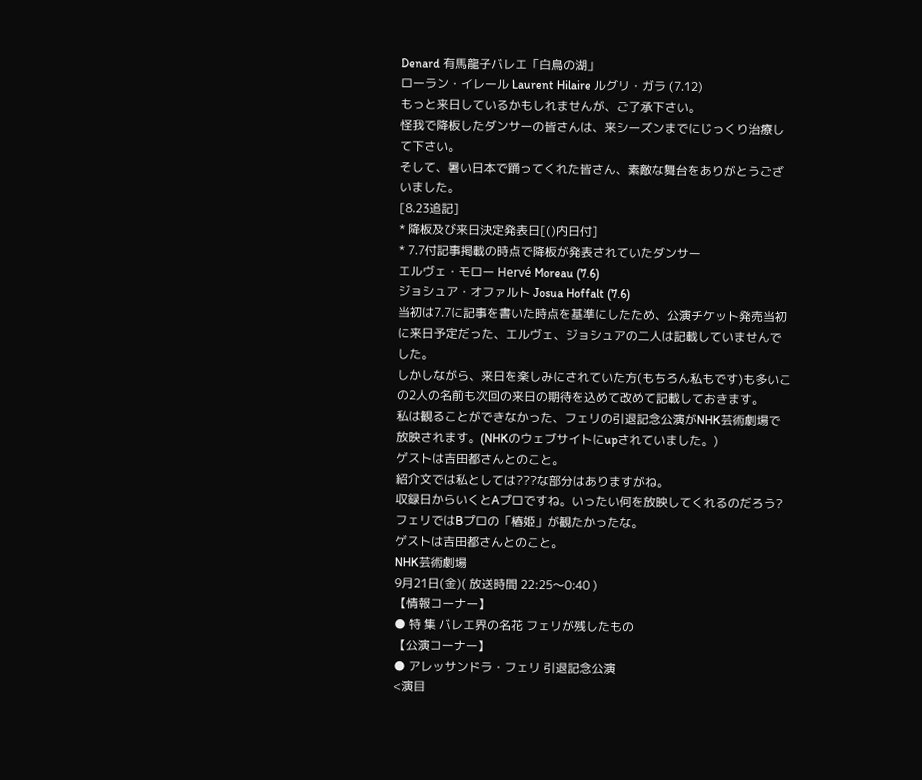Denard 有馬龍子バレエ「白鳥の湖」
ローラン・イレール Laurent Hilaire ルグリ・ガラ (7.12)
もっと来日しているかもしれませんが、ご了承下さい。
怪我で降板したダンサーの皆さんは、来シーズンまでにじっくり治療して下さい。
そして、暑い日本で踊ってくれた皆さん、素敵な舞台をありがとうございました。
[8.23追記]
* 降板及び来日決定発表日[()内日付]
* 7.7付記事掲載の時点で降板が発表されていたダンサー
エルヴェ・モロー Hervé Moreau (7.6)
ジョシュア・オファルト Josua Hoffalt (7.6)
当初は7.7に記事を書いた時点を基準にしたため、公演チケット発売当初に来日予定だった、エルヴェ、ジョシュアの二人は記載していませんでした。
しかしながら、来日を楽しみにされていた方(もちろん私もです)も多いこの2人の名前も次回の来日の期待を込めて改めて記載しておきます。
私は観ることができなかった、フェリの引退記念公演がNHK芸術劇場で放映されます。(NHKのウェブサイトにupされていました。)
ゲストは吉田都さんとのこと。
紹介文では私としては???な部分はありますがね。
収録日からいくとAプロですね。いったい何を放映してくれるのだろう?フェリではBプロの「椿姫」が観たかったな。
ゲストは吉田都さんとのこと。
NHK芸術劇場
9月21日(金)( 放送時間 22:25〜0:40 )
【情報コーナー】
● 特 集 バレエ界の名花 フェリが残したもの
【公演コーナー】
● アレッサンドラ・フェリ 引退記念公演
<演目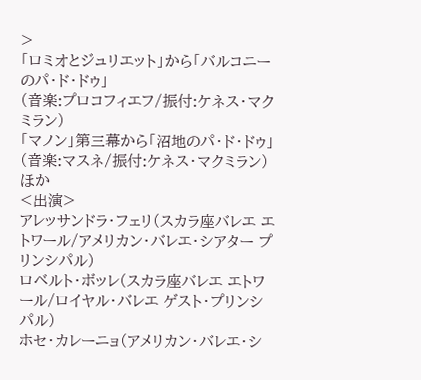>
「ロミオとジュリエット」から「バルコニーのパ・ド・ドゥ」
(音楽:プロコフィエフ/振付:ケネス・マクミラン)
「マノン」第三幕から「沼地のパ・ド・ドゥ」
(音楽:マスネ/振付:ケネス・マクミラン) ほか
<出演>
アレッサンドラ・フェリ(スカラ座バレエ エトワール/アメリカン・バレエ・シアター プリンシパル)
ロベルト・ボッレ(スカラ座バレエ エトワール/ロイヤル・バレエ ゲスト・プリンシパル)
ホセ・カレーニョ(アメリカン・バレエ・シ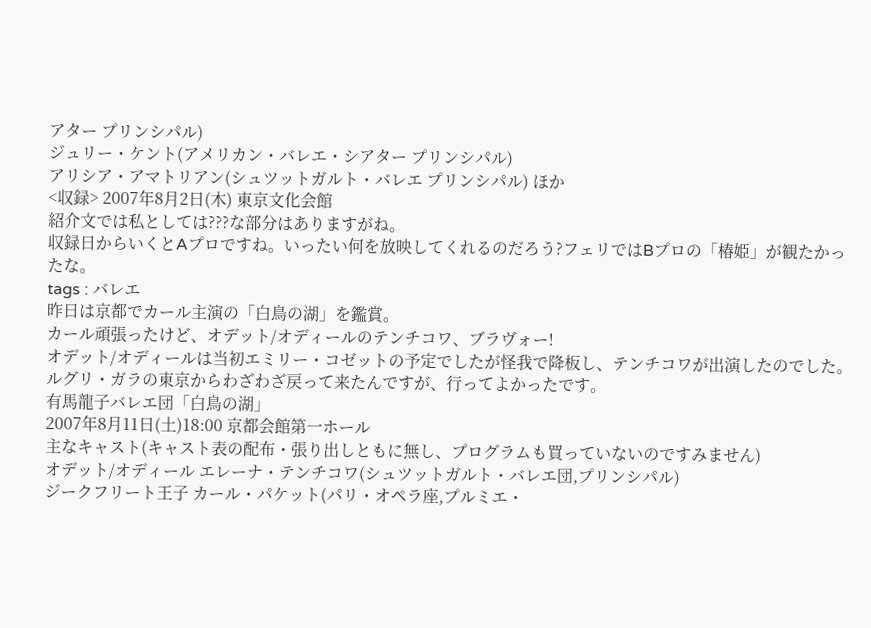アター プリンシパル)
ジュリー・ケント(アメリカン・バレエ・シアター プリンシパル)
アリシア・アマトリアン(シュツットガルト・バレエ プリンシパル) ほか
<収録> 2007年8月2日(木) 東京文化会館
紹介文では私としては???な部分はありますがね。
収録日からいくとAプロですね。いったい何を放映してくれるのだろう?フェリではBプロの「椿姫」が観たかったな。
tags : バレエ
昨日は京都でカール主演の「白鳥の湖」を鑑賞。
カール頑張ったけど、オデット/オディールのテンチコワ、ブラヴォー!
オデット/オディールは当初エミリー・コゼットの予定でしたが怪我で降板し、テンチコワが出演したのでした。
ルグリ・ガラの東京からわざわざ戻って来たんですが、行ってよかったです。
有馬龍子バレエ団「白鳥の湖」
2007年8月11日(土)18:00 京都会館第一ホール
主なキャスト(キャスト表の配布・張り出しともに無し、プログラムも買っていないのですみません)
オデット/オディール エレーナ・テンチコワ(シュツットガルト・バレエ団,プリンシパル)
ジークフリート王子 カール・パケット(パリ・オペラ座,プルミエ・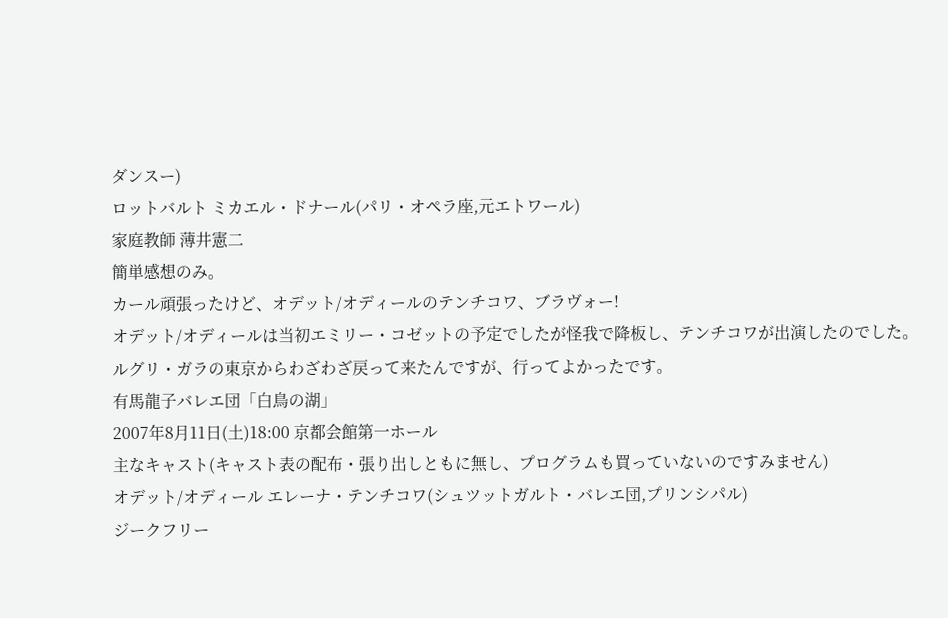ダンスー)
ロットバルト ミカエル・ドナール(パリ・オペラ座,元エトワール)
家庭教師 薄井憲二
簡単感想のみ。
カール頑張ったけど、オデット/オディールのテンチコワ、ブラヴォー!
オデット/オディールは当初エミリー・コゼットの予定でしたが怪我で降板し、テンチコワが出演したのでした。
ルグリ・ガラの東京からわざわざ戻って来たんですが、行ってよかったです。
有馬龍子バレエ団「白鳥の湖」
2007年8月11日(土)18:00 京都会館第一ホール
主なキャスト(キャスト表の配布・張り出しともに無し、プログラムも買っていないのですみません)
オデット/オディール エレーナ・テンチコワ(シュツットガルト・バレエ団,プリンシパル)
ジークフリー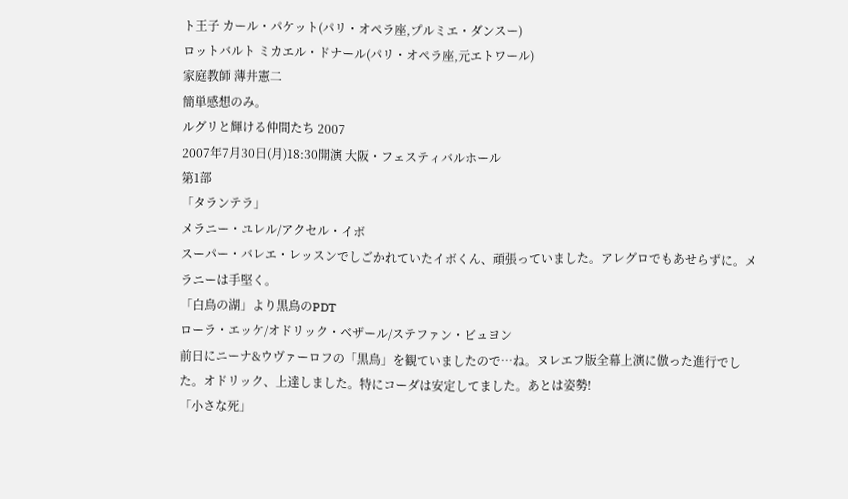ト王子 カール・パケット(パリ・オペラ座,プルミエ・ダンスー)
ロットバルト ミカエル・ドナール(パリ・オペラ座,元エトワール)
家庭教師 薄井憲二
簡単感想のみ。
ルグリと輝ける仲間たち 2007
2007年7月30日(月)18:30開演 大阪・フェスティバルホール
第1部
「タランテラ」
メラニー・ユレル/アクセル・イボ
スーパー・バレエ・レッスンでしごかれていたイボくん、頑張っていました。アレグロでもあせらずに。メラニーは手堅く。
「白鳥の湖」より黒鳥のPDT
ローラ・エッケ/オドリック・ベザール/ステファン・ビュヨン
前日にニーナ&ウヴァーロフの「黒鳥」を観ていましたので…ね。ヌレエフ版全幕上演に倣った進行でした。オドリック、上達しました。特にコーダは安定してました。あとは姿勢!
「小さな死」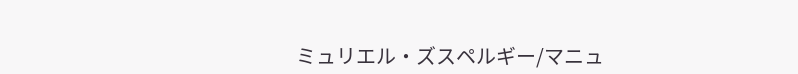ミュリエル・ズスペルギー/マニュ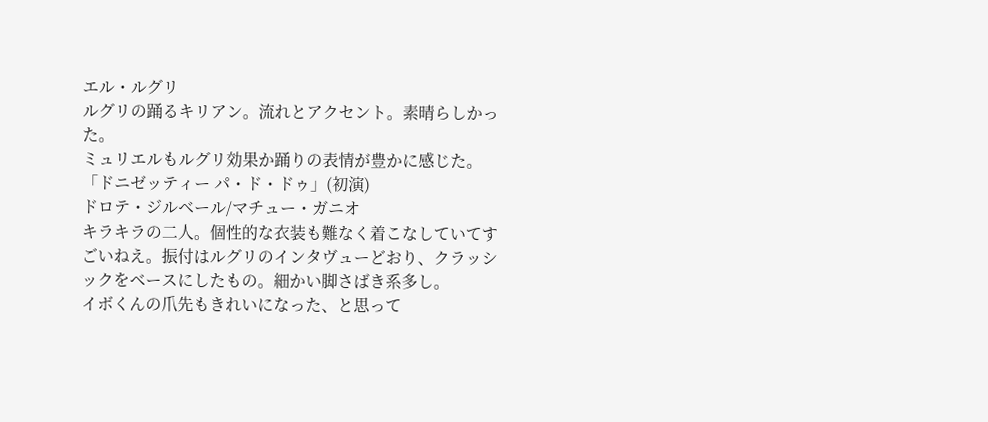エル・ルグリ
ルグリの踊るキリアン。流れとアクセント。素晴らしかった。
ミュリエルもルグリ効果か踊りの表情が豊かに感じた。
「ドニゼッティー パ・ド・ドゥ」(初演)
ドロテ・ジルベール/マチュー・ガニオ
キラキラの二人。個性的な衣装も難なく着こなしていてすごいねえ。振付はルグリのインタヴューどおり、クラッシックをベースにしたもの。細かい脚さばき系多し。
イボくんの爪先もきれいになった、と思って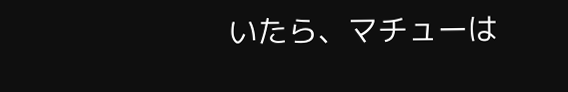いたら、マチューは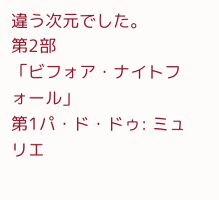違う次元でした。
第2部
「ビフォア・ナイトフォール」
第1パ・ド・ドゥ: ミュリエ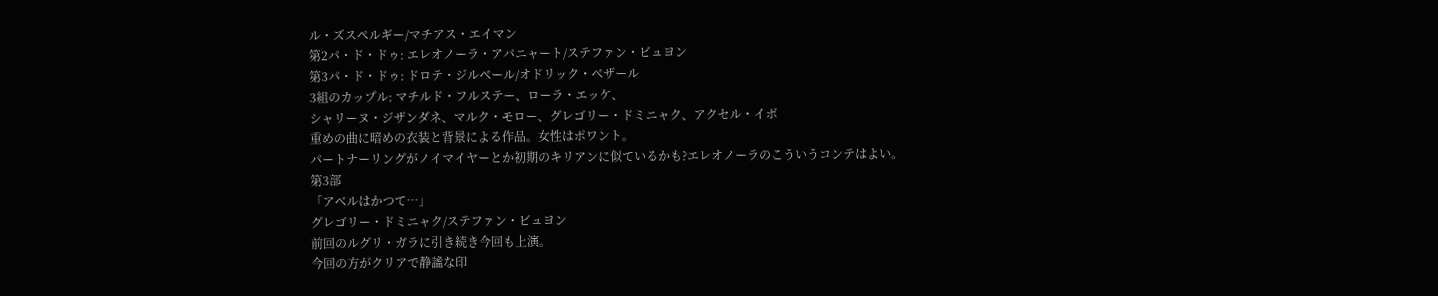ル・ズスペルギー/マチアス・エイマン
第2パ・ド・ドゥ: エレオノーラ・アバニャート/ステファン・ビュヨン
第3パ・ド・ドゥ: ドロテ・ジルベール/オドリック・ベザール
3組のカップル: マチルド・フルステー、ローラ・エッケ、
シャリーヌ・ジザンダネ、マルク・モロー、グレゴリー・ドミニャク、アクセル・イボ
重めの曲に暗めの衣装と背景による作品。女性はポワント。
パートナーリングがノイマイヤーとか初期のキリアンに似ているかも?エレオノーラのこういうコンテはよい。
第3部
「アベルはかつて…」
グレゴリー・ドミニャク/ステファン・ビュヨン
前回のルグリ・ガラに引き続き今回も上演。
今回の方がクリアで静謐な印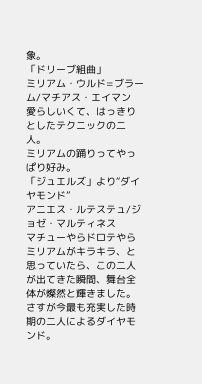象。
「ドリーブ組曲」
ミリアム・ウルド=ブラーム/マチアス・エイマン
愛らしいくて、はっきりとしたテクニックの二人。
ミリアムの踊りってやっぱり好み。
「ジュエルズ」より“ダイヤモンド”
アニエス・ルテステュ/ジョゼ・マルティネス
マチューやらドロテやらミリアムがキラキラ、と思っていたら、この二人が出てきた瞬間、舞台全体が燦然と輝きました。
さすが今最も充実した時期の二人によるダイヤモンド。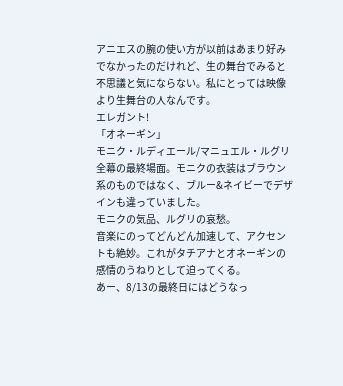アニエスの腕の使い方が以前はあまり好みでなかったのだけれど、生の舞台でみると不思議と気にならない。私にとっては映像より生舞台の人なんです。
エレガント!
「オネーギン」
モニク・ルディエール/マニュエル・ルグリ
全幕の最終場面。モニクの衣装はブラウン系のものではなく、ブルー&ネイビーでデザインも違っていました。
モニクの気品、ルグリの哀愁。
音楽にのってどんどん加速して、アクセントも絶妙。これがタチアナとオネーギンの感情のうねりとして迫ってくる。
あー、8/13の最終日にはどうなっ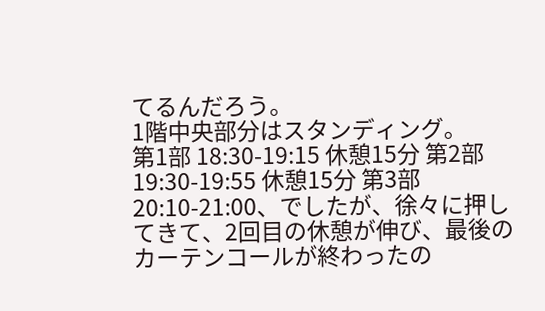てるんだろう。
1階中央部分はスタンディング。
第1部 18:30-19:15 休憩15分 第2部19:30-19:55 休憩15分 第3部 20:10-21:00、でしたが、徐々に押してきて、2回目の休憩が伸び、最後のカーテンコールが終わったの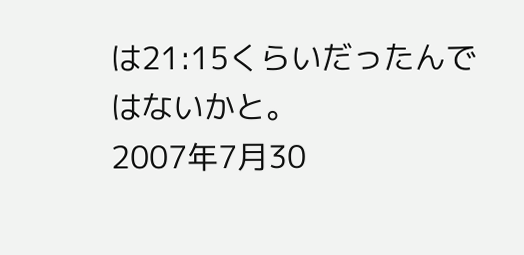は21:15くらいだったんではないかと。
2007年7月30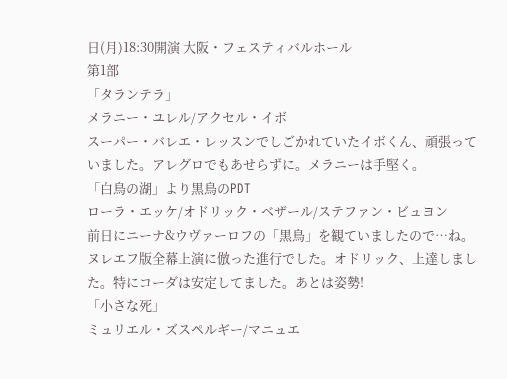日(月)18:30開演 大阪・フェスティバルホール
第1部
「タランテラ」
メラニー・ユレル/アクセル・イボ
スーパー・バレエ・レッスンでしごかれていたイボくん、頑張っていました。アレグロでもあせらずに。メラニーは手堅く。
「白鳥の湖」より黒鳥のPDT
ローラ・エッケ/オドリック・ベザール/ステファン・ビュヨン
前日にニーナ&ウヴァーロフの「黒鳥」を観ていましたので…ね。ヌレエフ版全幕上演に倣った進行でした。オドリック、上達しました。特にコーダは安定してました。あとは姿勢!
「小さな死」
ミュリエル・ズスペルギー/マニュエ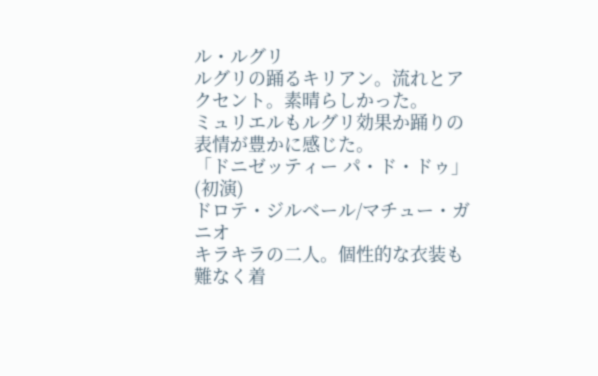ル・ルグリ
ルグリの踊るキリアン。流れとアクセント。素晴らしかった。
ミュリエルもルグリ効果か踊りの表情が豊かに感じた。
「ドニゼッティー パ・ド・ドゥ」(初演)
ドロテ・ジルベール/マチュー・ガニオ
キラキラの二人。個性的な衣装も難なく着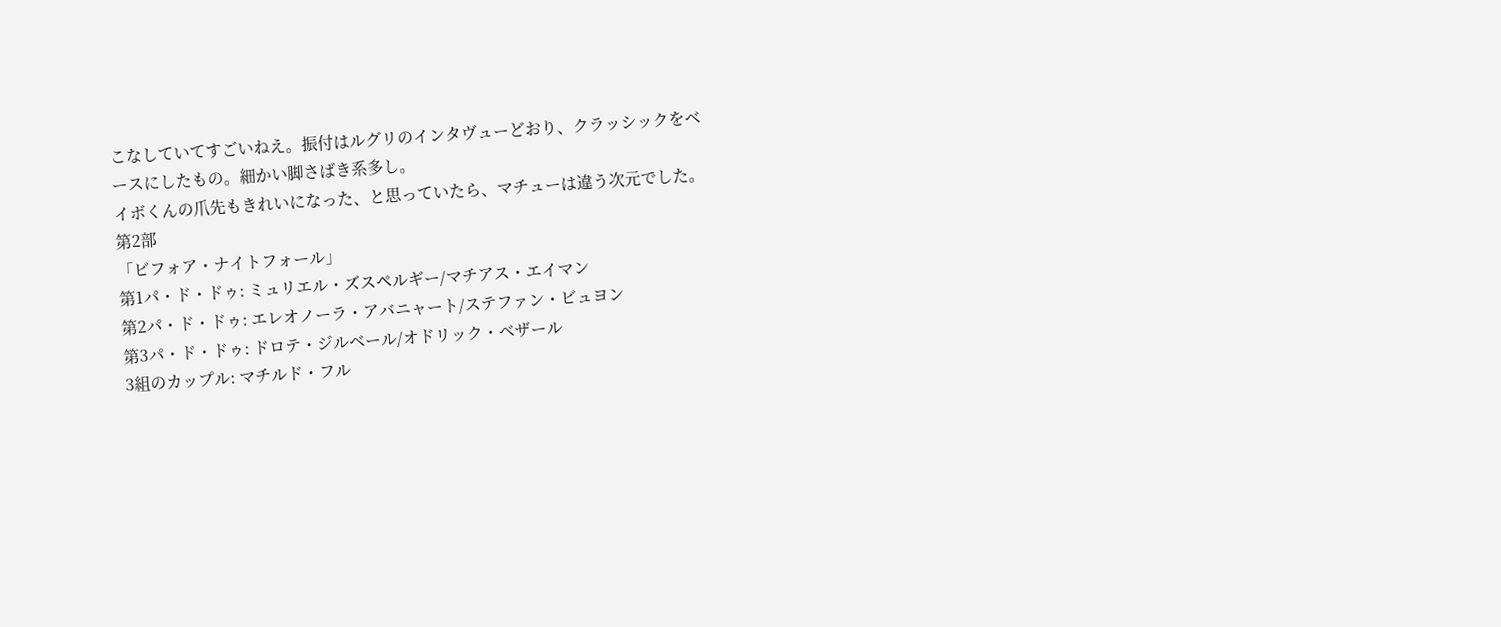こなしていてすごいねえ。振付はルグリのインタヴューどおり、クラッシックをベースにしたもの。細かい脚さばき系多し。
イボくんの爪先もきれいになった、と思っていたら、マチューは違う次元でした。
第2部
「ビフォア・ナイトフォール」
第1パ・ド・ドゥ: ミュリエル・ズスペルギー/マチアス・エイマン
第2パ・ド・ドゥ: エレオノーラ・アバニャート/ステファン・ビュヨン
第3パ・ド・ドゥ: ドロテ・ジルベール/オドリック・ベザール
3組のカップル: マチルド・フル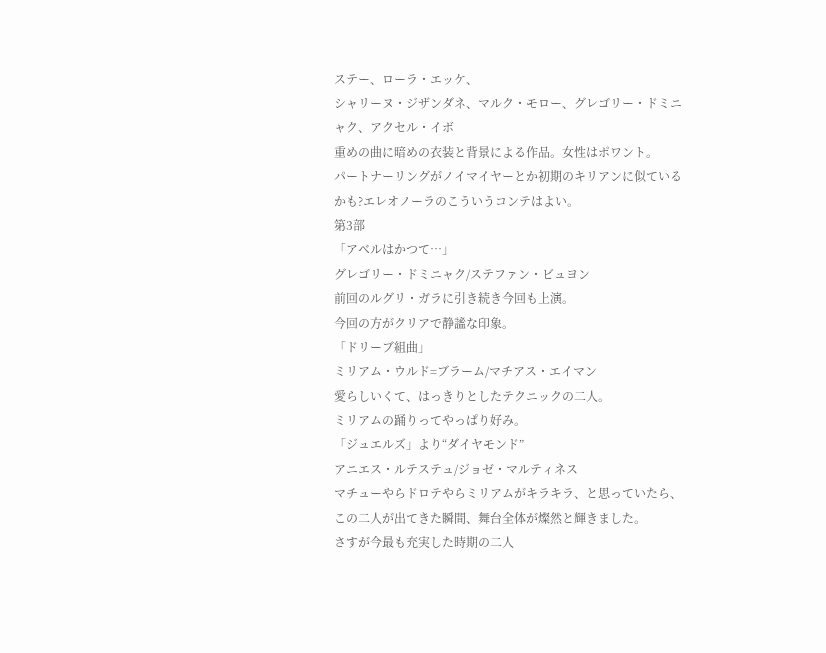ステー、ローラ・エッケ、
シャリーヌ・ジザンダネ、マルク・モロー、グレゴリー・ドミニャク、アクセル・イボ
重めの曲に暗めの衣装と背景による作品。女性はポワント。
パートナーリングがノイマイヤーとか初期のキリアンに似ているかも?エレオノーラのこういうコンテはよい。
第3部
「アベルはかつて…」
グレゴリー・ドミニャク/ステファン・ビュヨン
前回のルグリ・ガラに引き続き今回も上演。
今回の方がクリアで静謐な印象。
「ドリーブ組曲」
ミリアム・ウルド=ブラーム/マチアス・エイマン
愛らしいくて、はっきりとしたテクニックの二人。
ミリアムの踊りってやっぱり好み。
「ジュエルズ」より“ダイヤモンド”
アニエス・ルテステュ/ジョゼ・マルティネス
マチューやらドロテやらミリアムがキラキラ、と思っていたら、この二人が出てきた瞬間、舞台全体が燦然と輝きました。
さすが今最も充実した時期の二人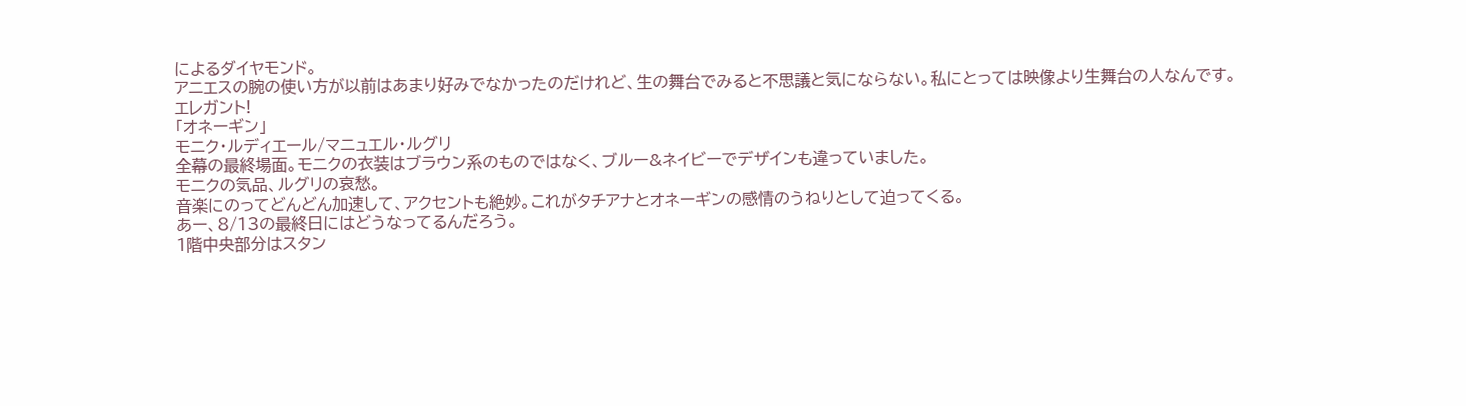によるダイヤモンド。
アニエスの腕の使い方が以前はあまり好みでなかったのだけれど、生の舞台でみると不思議と気にならない。私にとっては映像より生舞台の人なんです。
エレガント!
「オネーギン」
モニク・ルディエール/マニュエル・ルグリ
全幕の最終場面。モニクの衣装はブラウン系のものではなく、ブルー&ネイビーでデザインも違っていました。
モニクの気品、ルグリの哀愁。
音楽にのってどんどん加速して、アクセントも絶妙。これがタチアナとオネーギンの感情のうねりとして迫ってくる。
あー、8/13の最終日にはどうなってるんだろう。
1階中央部分はスタン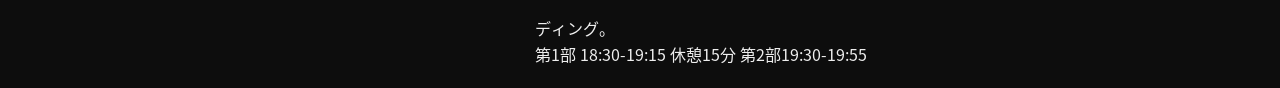ディング。
第1部 18:30-19:15 休憩15分 第2部19:30-19:55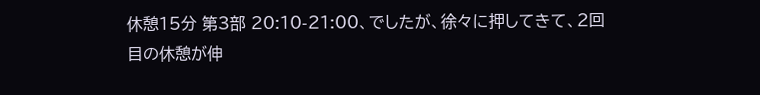休憩15分 第3部 20:10-21:00、でしたが、徐々に押してきて、2回目の休憩が伸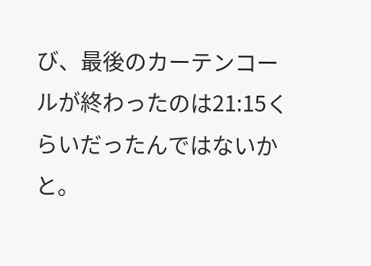び、最後のカーテンコールが終わったのは21:15くらいだったんではないかと。